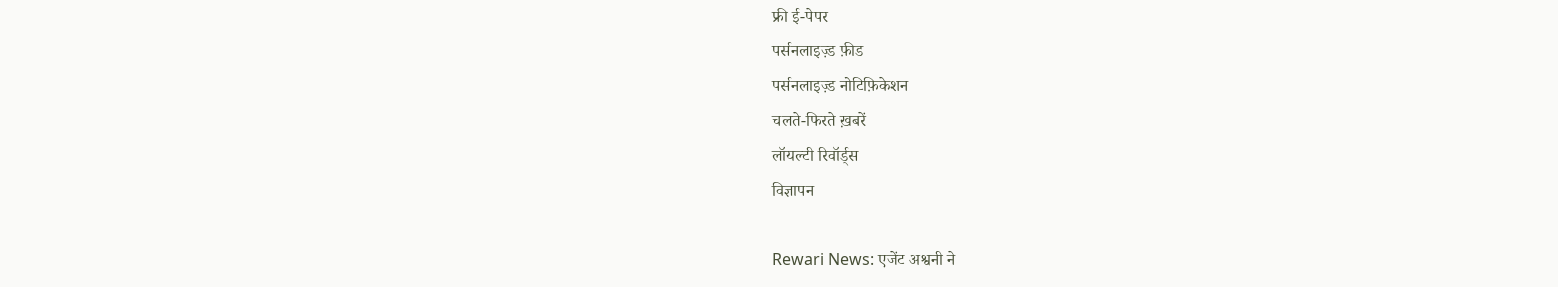फ्री ई-पेपर
पर्सनलाइज़्ड फ़ीड
पर्सनलाइज़्ड नोटिफ़िकेशन
चलते-फिरते ख़बरें
लॉयल्टी रिवॉर्ड्स
विज्ञापन

Rewari News: एजेंट अश्वनी ने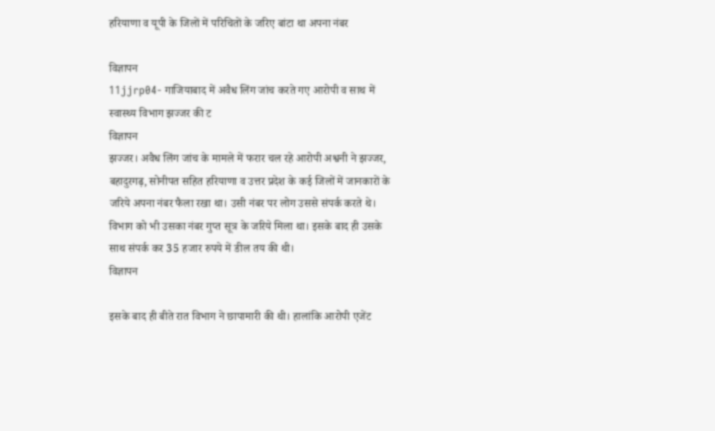हरियाणा व यूपी के जिलों में परिचितों के जरिए बांटा था अपना नंबर

विज्ञापन
11jjrp04- गाजियाबाद में अवैध लिंग जांच करते गए आरोपी व साथ में स्वास्थ्य विभाग झज्जर की ट
विज्ञापन
झज्जर। अवैध लिंग जांच के मामले में फरार चल रहे आरोपी अश्वनी ने झज्जर, बहादुरगढ़, सोनीपत सहित हरियाणा व उत्तर प्रदेश के कई जिलों में जानकारों के जरिये अपना नंबर फैला रखा था। उसी नंबर पर लोग उससे संपर्क करते थे। विभाग को भी उसका नंबर गुप्त सूत्र के जरिये मिला था। इसके बाद ही उसके साथ संपर्क कर 35 हजार रुपये में डील तय की थी।
विज्ञापन

इसके बाद ही बीते रात विभाग ने छापामारी की थी। हालांकि आरोपी एजेंट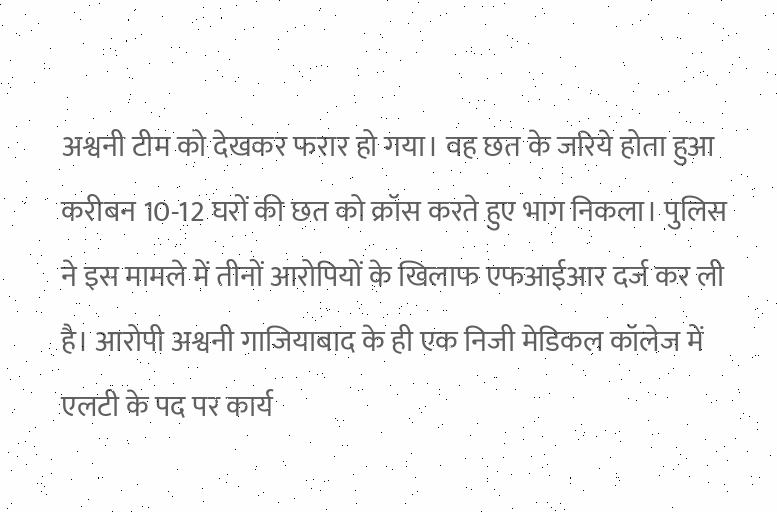अश्वनी टीम को देखकर फरार हो गया। वह छत के जरिये होता हुआ करीबन 10-12 घरों की छत को क्रॉस करते हुए भाग निकला। पुलिस ने इस मामले में तीनों आरोपियों के खिलाफ एफआईआर दर्ज कर ली है। आरोपी अश्वनी गाजियाबाद के ही एक निजी मेडिकल कॉलेज में एलटी के पद पर कार्य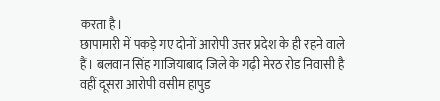करता है।
छापामारी में पकड़े गए दोनों आरोपी उत्तर प्रदेश के ही रहने वाले हैं। बलवान सिंह गाजियाबाद जिले के गढ़ी मेरठ रोड निवासी है वहीं दूसरा आरोपी वसीम हापुड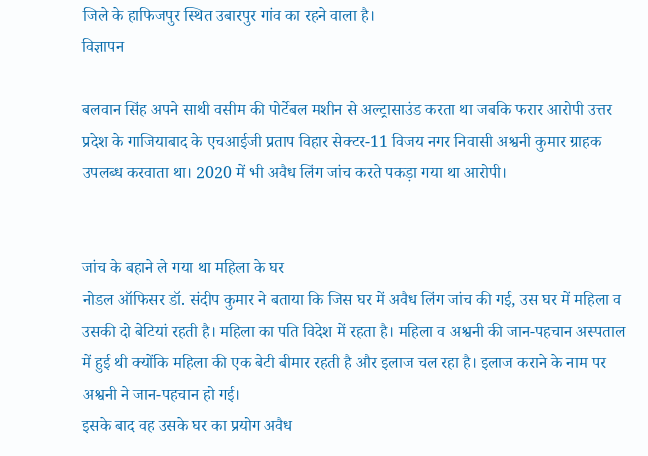जिले के हाफिजपुर स्थित उबारपुर गांव का रहने वाला है।
विज्ञापन

बलवान सिंह अपने साथी वसीम की पोर्टेबल मशीन से अल्ट्रासाउंड करता था जबकि फरार आरोपी उत्तर प्रदेश के गाजियाबाद के एचआईजी प्रताप विहार सेक्टर-11 विजय नगर निवासी अश्वनी कुमार ग्राहक उपलब्ध करवाता था। 2020 में भी अवैध लिंग जांच करते पकड़ा गया था आरोपी।


जांच के बहाने ले गया था महिला के घर
नोडल ऑफिसर डॉ. संदीप कुमार ने बताया कि जिस घर में अवैध लिंग जांच की गई, उस घर में महिला व उसकी दो बेटियां रहती है। महिला का पति विदेश में रहता है। महिला व अश्वनी की जान-पहचान अस्पताल में हुई थी क्योंकि महिला की एक बेटी बीमार रहती है और इलाज चल रहा है। इलाज कराने के नाम पर अश्वनी ने जान-पहचान हो गई।
इसके बाद वह उसके घर का प्रयोग अवैध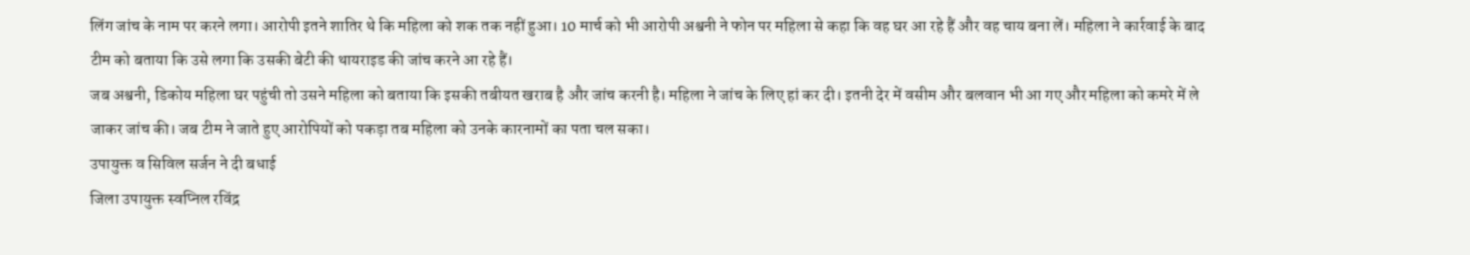लिंग जांच के नाम पर करने लगा। आरोपी इतने शातिर थे कि महिला को शक तक नहीं हुआ। 10 मार्च को भी आरोपी अश्वनी ने फोन पर महिला से कहा कि वह घर आ रहे हैं और वह चाय बना लें। महिला ने कार्रवाई के बाद टीम को बताया कि उसे लगा कि उसकी बेटी की थायराइड की जांच करने आ रहे हैं।
जब अश्वनी, डिकोय महिला घर पहुंची तो उसने महिला को बताया कि इसकी तबीयत खराब है और जांच करनी है। महिला ने जांच के लिए हां कर दी। इतनी देर में वसीम और बलवान भी आ गए और महिला को कमरे में ले जाकर जांच की। जब टीम ने जाते हुए आरोपियों को पकड़ा तब महिला को उनके कारनामों का पता चल सका।
उपायुक्त व सिविल सर्जन ने दी बधाई
जिला उपायुक्त स्वप्निल रविंद्र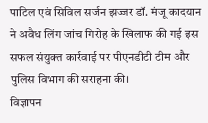पाटिल एवं सिविल सर्जन झज्जर डॉ. मंजू कादयान ने अवैध लिंग जांच गिरोह के खिलाफ की गई इस सफल संयुक्त कार्रवाई पर पीएनडीटी टीम और पुलिस विभाग की सराहना की।
विज्ञापन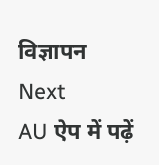विज्ञापन
Next
AU ऐप में पढ़ें